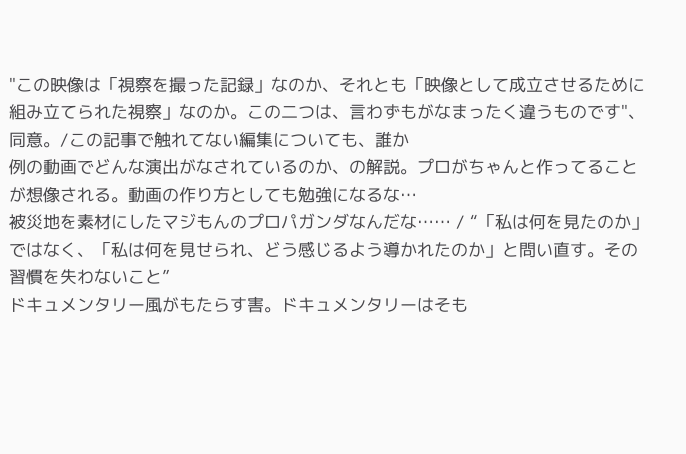"この映像は「視察を撮った記録」なのか、それとも「映像として成立させるために組み立てられた視察」なのか。この二つは、言わずもがなまったく違うものです"、同意。/この記事で触れてない編集についても、誰か
例の動画でどんな演出がなされているのか、の解説。プロがちゃんと作ってることが想像される。動画の作り方としても勉強になるな…
被災地を素材にしたマジもんのプロパガンダなんだな…… / “「私は何を見たのか」ではなく、「私は何を見せられ、どう感じるよう導かれたのか」と問い直す。その習慣を失わないこと”
ドキュメンタリー風がもたらす害。ドキュメンタリーはそも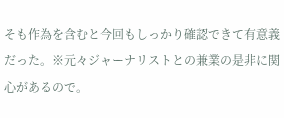そも作為を含むと今回もしっかり確認できて有意義だった。※元々ジャーナリストとの兼業の是非に関心があるので。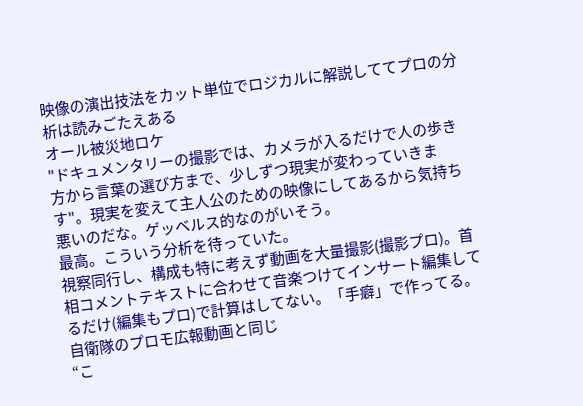映像の演出技法をカット単位でロジカルに解説しててプロの分析は読みごたえある
オール被災地ロケ
"ドキュメンタリーの撮影では、カメラが入るだけで人の歩き方から言葉の選び方まで、少しずつ現実が変わっていきます"。現実を変えて主人公のための映像にしてあるから気持ち悪いのだな。ゲッベルス的なのがいそう。
最高。こういう分析を待っていた。
視察同行し、構成も特に考えず動画を大量撮影(撮影プロ)。首相コメントテキストに合わせて音楽つけてインサート編集してるだけ(編集もプロ)で計算はしてない。「手癖」で作ってる。自衛隊のプロモ広報動画と同じ
“こ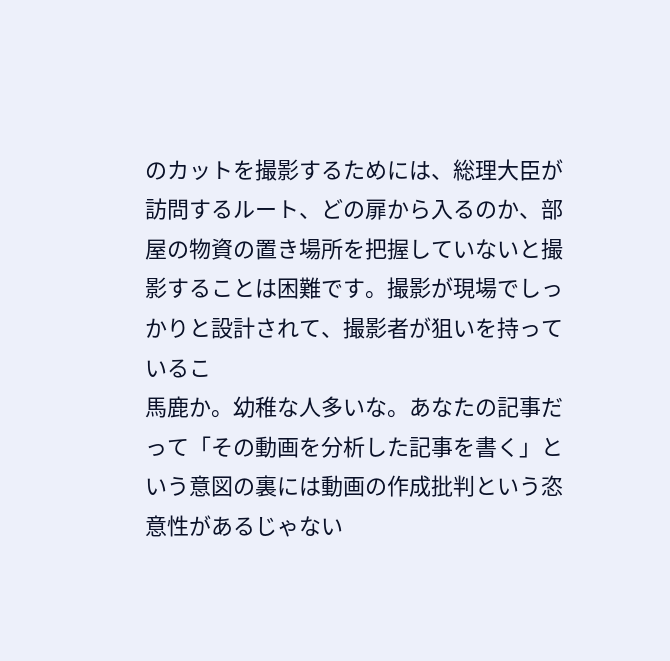のカットを撮影するためには、総理大臣が訪問するルート、どの扉から入るのか、部屋の物資の置き場所を把握していないと撮影することは困難です。撮影が現場でしっかりと設計されて、撮影者が狙いを持っているこ
馬鹿か。幼稚な人多いな。あなたの記事だって「その動画を分析した記事を書く」という意図の裏には動画の作成批判という恣意性があるじゃない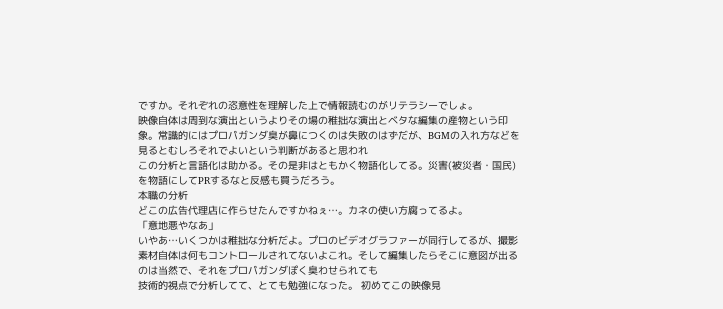ですか。それぞれの恣意性を理解した上で情報読むのがリテラシーでしょ。
映像自体は周到な演出というよりその場の稚拙な演出とベタな編集の産物という印象。常識的にはプロパガンダ臭が鼻につくのは失敗のはずだが、BGMの入れ方などを見るとむしろそれでよいという判断があると思われ
この分析と言語化は助かる。その是非はともかく物語化してる。災害(被災者・国民)を物語にしてPRするなと反感も買うだろう。
本職の分析
どこの広告代理店に作らせたんですかねぇ…。カネの使い方腐ってるよ。
「意地悪やなあ」
いやあ…いくつかは稚拙な分析だよ。プロのビデオグラファーが同行してるが、撮影素材自体は何もコントロールされてないよこれ。そして編集したらそこに意図が出るのは当然で、それをプロパガンダぽく臭わせられても
技術的視点で分析してて、とても勉強になった。 初めてこの映像見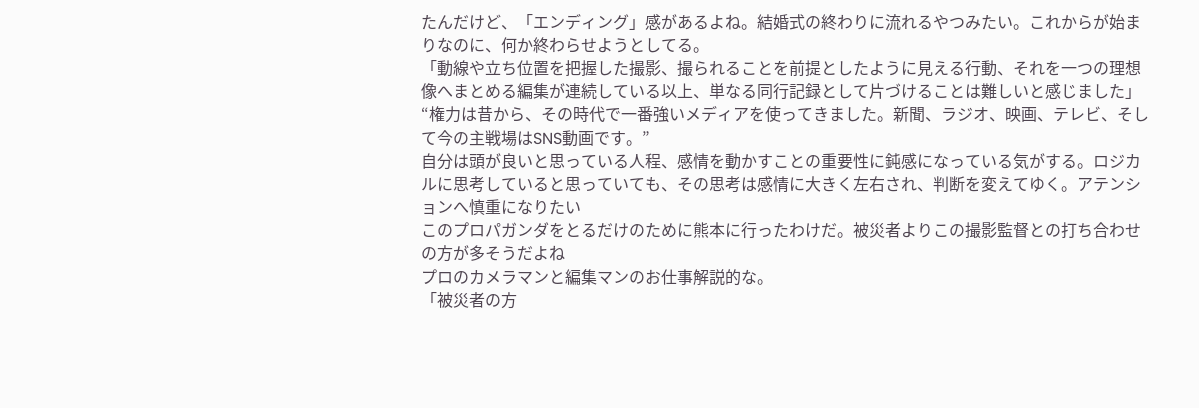たんだけど、「エンディング」感があるよね。結婚式の終わりに流れるやつみたい。これからが始まりなのに、何か終わらせようとしてる。
「動線や立ち位置を把握した撮影、撮られることを前提としたように見える行動、それを一つの理想像へまとめる編集が連続している以上、単なる同行記録として片づけることは難しいと感じました」
“権力は昔から、その時代で一番強いメディアを使ってきました。新聞、ラジオ、映画、テレビ、そして今の主戦場はSNS動画です。”
自分は頭が良いと思っている人程、感情を動かすことの重要性に鈍感になっている気がする。ロジカルに思考していると思っていても、その思考は感情に大きく左右され、判断を変えてゆく。アテンションへ慎重になりたい
このプロパガンダをとるだけのために熊本に行ったわけだ。被災者よりこの撮影監督との打ち合わせの方が多そうだよね
プロのカメラマンと編集マンのお仕事解説的な。
「被災者の方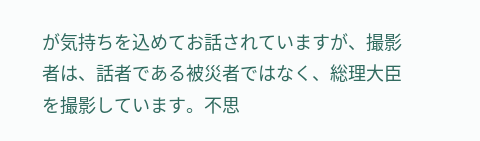が気持ちを込めてお話されていますが、撮影者は、話者である被災者ではなく、総理大臣を撮影しています。不思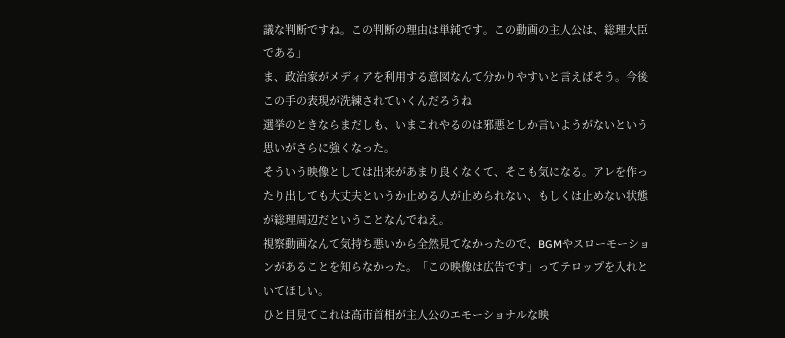議な判断ですね。この判断の理由は単純です。この動画の主人公は、総理大臣である」
ま、政治家がメディアを利用する意図なんて分かりやすいと言えばそう。今後この手の表現が洗練されていくんだろうね
選挙のときならまだしも、いまこれやるのは邪悪としか言いようがないという思いがさらに強くなった。
そういう映像としては出来があまり良くなくて、そこも気になる。アレを作ったり出しても大丈夫というか止める人が止められない、もしくは止めない状態が総理周辺だということなんでねえ。
視察動画なんて気持ち悪いから全然見てなかったので、BGMやスローモーションがあることを知らなかった。「この映像は広告です」ってテロップを入れといてほしい。
ひと目見てこれは高市首相が主人公のエモーショナルな映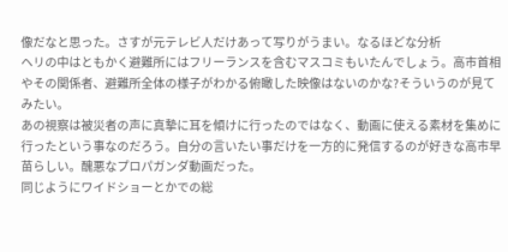像だなと思った。さすが元テレビ人だけあって写りがうまい。なるほどな分析
ヘリの中はともかく避難所にはフリーランスを含むマスコミもいたんでしょう。高市首相やその関係者、避難所全体の様子がわかる俯瞰した映像はないのかな?そういうのが見てみたい。
あの視察は被災者の声に真摯に耳を傾けに行ったのではなく、動画に使える素材を集めに行ったという事なのだろう。自分の言いたい事だけを一方的に発信するのが好きな高市早苗らしい。醜悪なプロパガンダ動画だった。
同じようにワイドショーとかでの総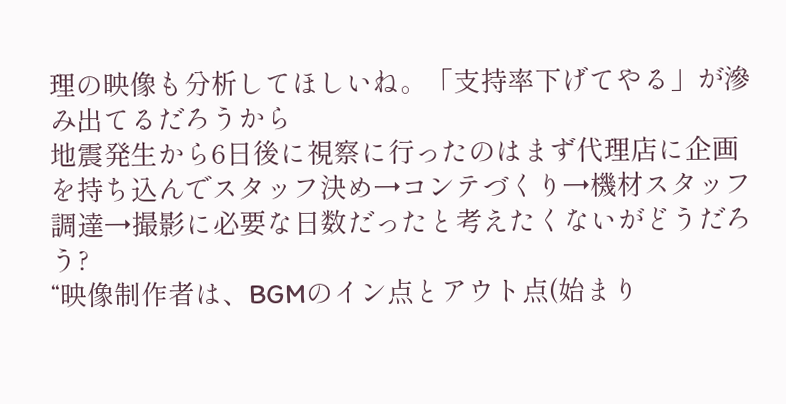理の映像も分析してほしいね。「支持率下げてやる」が滲み出てるだろうから
地震発生から6日後に視察に行ったのはまず代理店に企画を持ち込んでスタッフ決め→コンテづくり→機材スタッフ調達→撮影に必要な日数だったと考えたくないがどうだろう?
“映像制作者は、BGMのイン点とアウト点(始まり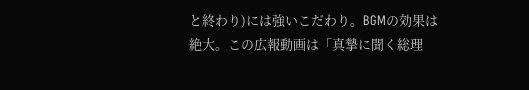と終わり)には強いこだわり。BGMの効果は絶大。この広報動画は「真摯に聞く総理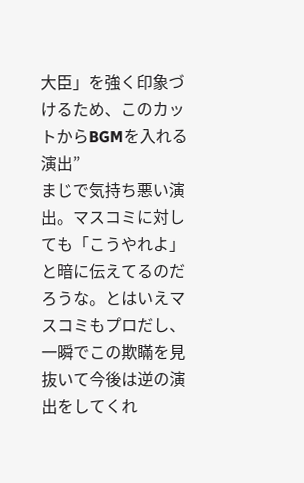大臣」を強く印象づけるため、このカットからBGMを入れる演出”
まじで気持ち悪い演出。マスコミに対しても「こうやれよ」と暗に伝えてるのだろうな。とはいえマスコミもプロだし、一瞬でこの欺瞞を見抜いて今後は逆の演出をしてくれ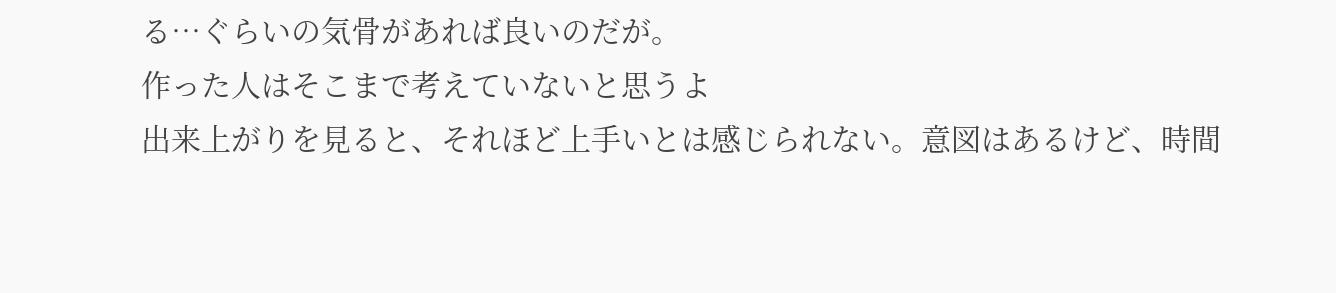る…ぐらいの気骨があれば良いのだが。
作った人はそこまで考えていないと思うよ
出来上がりを見ると、それほど上手いとは感じられない。意図はあるけど、時間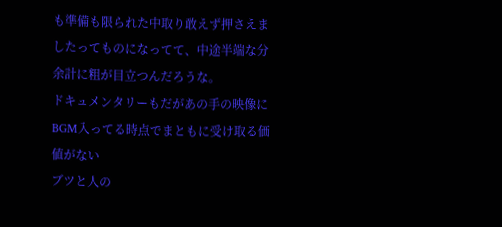も準備も限られた中取り敢えず押さえましたってものになってて、中途半端な分余計に粗が目立つんだろうな。
ドキュメンタリーもだがあの手の映像にBGM入ってる時点でまともに受け取る価値がない
ブツと人の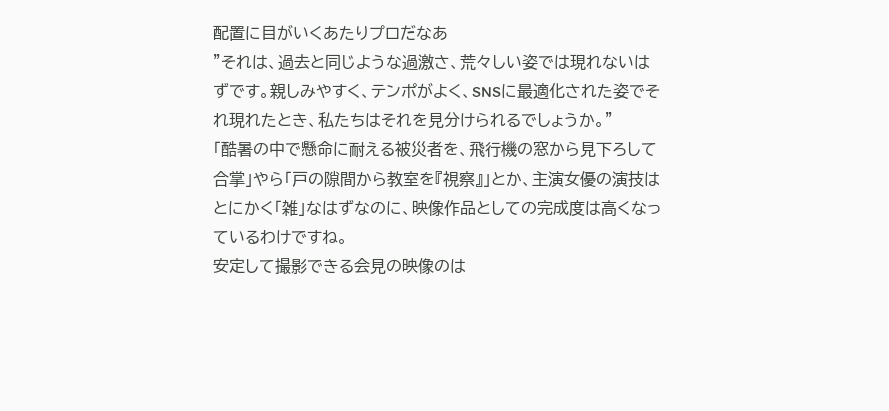配置に目がいくあたりプロだなあ
"それは、過去と同じような過激さ、荒々しい姿では現れないはずです。親しみやすく、テンポがよく、SNSに最適化された姿でそれ現れたとき、私たちはそれを見分けられるでしょうか。"
「酷暑の中で懸命に耐える被災者を、飛行機の窓から見下ろして合掌」やら「戸の隙間から教室を『視察』」とか、主演女優の演技はとにかく「雑」なはずなのに、映像作品としての完成度は高くなっているわけですね。
安定して撮影できる会見の映像のは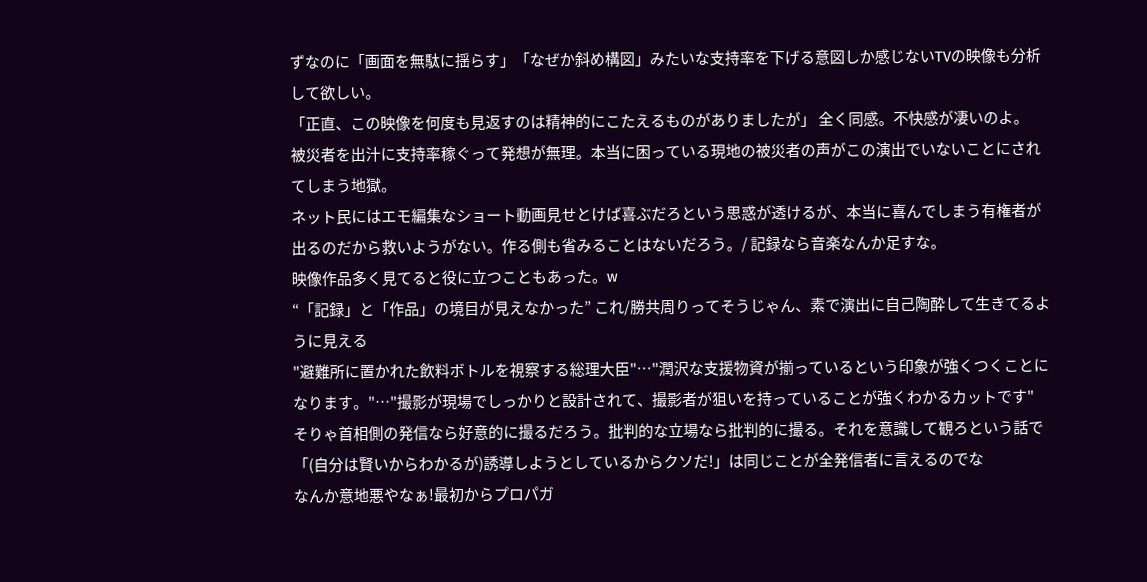ずなのに「画面を無駄に揺らす」「なぜか斜め構図」みたいな支持率を下げる意図しか感じないTVの映像も分析して欲しい。
「正直、この映像を何度も見返すのは精神的にこたえるものがありましたが」 全く同感。不快感が凄いのよ。
被災者を出汁に支持率稼ぐって発想が無理。本当に困っている現地の被災者の声がこの演出でいないことにされてしまう地獄。
ネット民にはエモ編集なショート動画見せとけば喜ぶだろという思惑が透けるが、本当に喜んでしまう有権者が出るのだから救いようがない。作る側も省みることはないだろう。/ 記録なら音楽なんか足すな。
映像作品多く見てると役に立つこともあった。w
“「記録」と「作品」の境目が見えなかった” これ/勝共周りってそうじゃん、素で演出に自己陶酔して生きてるように見える
"避難所に置かれた飲料ボトルを視察する総理大臣"…"潤沢な支援物資が揃っているという印象が強くつくことになります。"…"撮影が現場でしっかりと設計されて、撮影者が狙いを持っていることが強くわかるカットです"
そりゃ首相側の発信なら好意的に撮るだろう。批判的な立場なら批判的に撮る。それを意識して観ろという話で「(自分は賢いからわかるが)誘導しようとしているからクソだ!」は同じことが全発信者に言えるのでな
なんか意地悪やなぁ!最初からプロパガ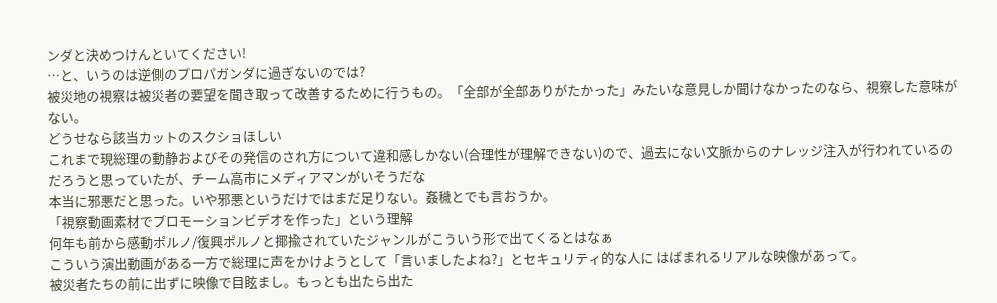ンダと決めつけんといてください!
…と、いうのは逆側のプロパガンダに過ぎないのでは?
被災地の視察は被災者の要望を聞き取って改善するために行うもの。「全部が全部ありがたかった」みたいな意見しか聞けなかったのなら、視察した意味がない。
どうせなら該当カットのスクショほしい
これまで現総理の動静およびその発信のされ方について違和感しかない(合理性が理解できない)ので、過去にない文脈からのナレッジ注入が行われているのだろうと思っていたが、チーム高市にメディアマンがいそうだな
本当に邪悪だと思った。いや邪悪というだけではまだ足りない。姦穢とでも言おうか。
「視察動画素材でプロモーションビデオを作った」という理解
何年も前から感動ポルノ/復興ポルノと揶揄されていたジャンルがこういう形で出てくるとはなぁ
こういう演出動画がある一方で総理に声をかけようとして「言いましたよね?」とセキュリティ的な人に はばまれるリアルな映像があって。
被災者たちの前に出ずに映像で目眩まし。もっとも出たら出た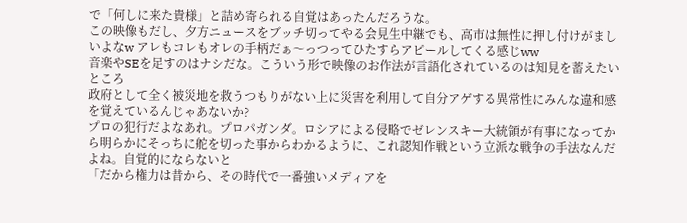で「何しに来た貴様」と詰め寄られる自覚はあったんだろうな。
この映像もだし、夕方ニュースをブッチ切ってやる会見生中継でも、高市は無性に押し付けがましいよなw アレもコレもオレの手柄だぁ〜っつってひたすらアピールしてくる感じww
音楽やSEを足すのはナシだな。こういう形で映像のお作法が言語化されているのは知見を蓄えたいところ
政府として全く被災地を救うつもりがない上に災害を利用して自分アゲする異常性にみんな違和感を覚えているんじゃあないか?
プロの犯行だよなあれ。プロパガンダ。ロシアによる侵略でゼレンスキー大統領が有事になってから明らかにそっちに舵を切った事からわかるように、これ認知作戦という立派な戦争の手法なんだよね。自覚的にならないと
「だから権力は昔から、その時代で一番強いメディアを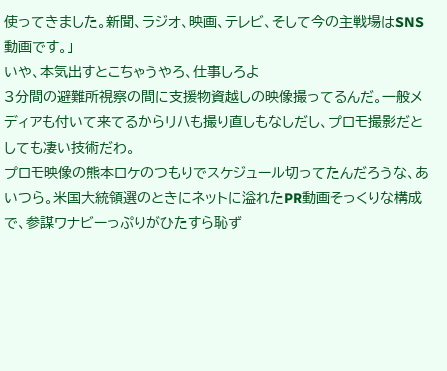使ってきました。新聞、ラジオ、映画、テレビ、そして今の主戦場はSNS動画です。」
いや、本気出すとこちゃうやろ、仕事しろよ
3分間の避難所視察の間に支援物資越しの映像撮ってるんだ。一般メディアも付いて来てるからリハも撮り直しもなしだし、プロモ撮影だとしても凄い技術だわ。
プロモ映像の熊本ロケのつもりでスケジュール切ってたんだろうな、あいつら。米国大統領選のときにネットに溢れたPR動画そっくりな構成で、参謀ワナビーっぷりがひたすら恥ず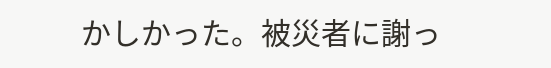かしかった。被災者に謝っ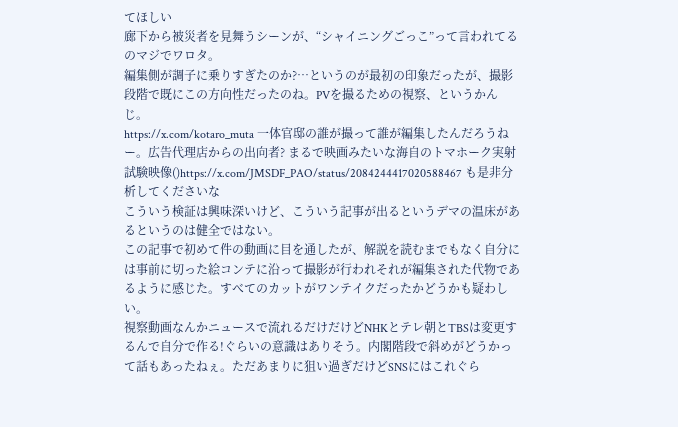てほしい
廊下から被災者を見舞うシーンが、“シャイニングごっこ”って言われてるのマジでワロタ。
編集側が調子に乗りすぎたのか?…というのが最初の印象だったが、撮影段階で既にこの方向性だったのね。PVを撮るための視察、というかんじ。
https://x.com/kotaro_muta 一体官邸の誰が撮って誰が編集したんだろうねー。広告代理店からの出向者? まるで映画みたいな海自のトマホーク実射試験映像()https://x.com/JMSDF_PAO/status/2084244417020588467 も是非分析してくださいな
こういう検証は興味深いけど、こういう記事が出るというデマの温床があるというのは健全ではない。
この記事で初めて件の動画に目を通したが、解説を読むまでもなく自分には事前に切った絵コンテに沿って撮影が行われそれが編集された代物であるように感じた。すべてのカットがワンテイクだったかどうかも疑わしい。
視察動画なんかニュースで流れるだけだけどNHKとテレ朝とTBSは変更するんで自分で作る!ぐらいの意識はありそう。内閣階段で斜めがどうかって話もあったねぇ。ただあまりに狙い過ぎだけどSNSにはこれぐら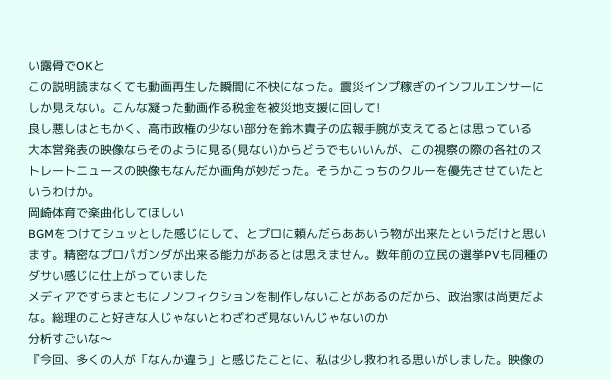い露骨でOKと
この説明読まなくても動画再生した瞬間に不快になった。震災インプ稼ぎのインフルエンサーにしか見えない。こんな凝った動画作る税金を被災地支援に回して!
良し悪しはともかく、高市政権の少ない部分を鈴木貴子の広報手腕が支えてるとは思っている
大本営発表の映像ならそのように見る(見ない)からどうでもいいんが、この視察の際の各社のストレートニュースの映像もなんだか画角が妙だった。そうかこっちのクルーを優先させていたというわけか。
岡崎体育で楽曲化してほしい
BGMをつけてシュッとした感じにして、とプロに頼んだらああいう物が出来たというだけと思います。精密なプロパガンダが出来る能力があるとは思えません。数年前の立民の選挙PVも同種のダサい感じに仕上がっていました
メディアですらまともにノンフィクションを制作しないことがあるのだから、政治家は尚更だよな。総理のこと好きな人じゃないとわざわざ見ないんじゃないのか
分析すごいな〜
『今回、多くの人が「なんか違う」と感じたことに、私は少し救われる思いがしました。映像の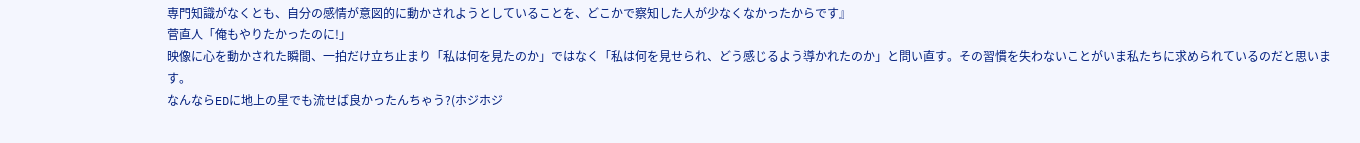専門知識がなくとも、自分の感情が意図的に動かされようとしていることを、どこかで察知した人が少なくなかったからです』
菅直人「俺もやりたかったのに!」
映像に心を動かされた瞬間、一拍だけ立ち止まり「私は何を見たのか」ではなく「私は何を見せられ、どう感じるよう導かれたのか」と問い直す。その習慣を失わないことがいま私たちに求められているのだと思います。
なんならEDに地上の星でも流せば良かったんちゃう?(ホジホジ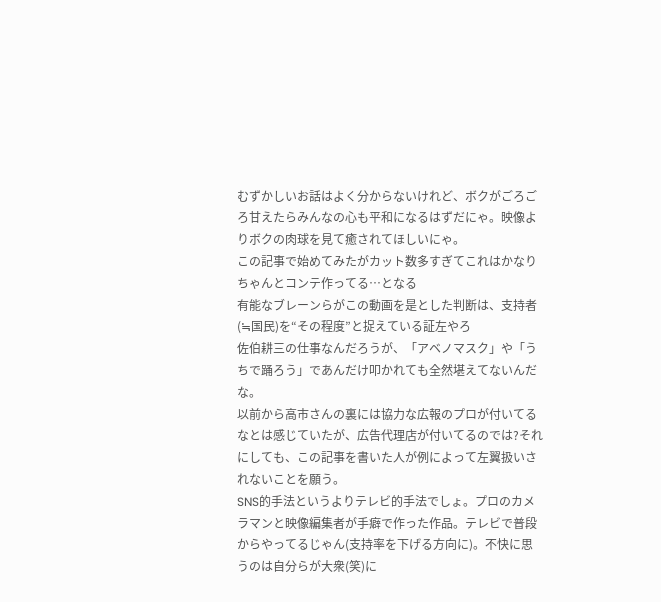むずかしいお話はよく分からないけれど、ボクがごろごろ甘えたらみんなの心も平和になるはずだにゃ。映像よりボクの肉球を見て癒されてほしいにゃ。
この記事で始めてみたがカット数多すぎてこれはかなりちゃんとコンテ作ってる…となる
有能なブレーンらがこの動画を是とした判断は、支持者(≒国民)を“その程度”と捉えている証左やろ
佐伯耕三の仕事なんだろうが、「アベノマスク」や「うちで踊ろう」であんだけ叩かれても全然堪えてないんだな。
以前から高市さんの裏には協力な広報のプロが付いてるなとは感じていたが、広告代理店が付いてるのでは?それにしても、この記事を書いた人が例によって左翼扱いされないことを願う。
SNS的手法というよりテレビ的手法でしょ。プロのカメラマンと映像編集者が手癖で作った作品。テレビで普段からやってるじゃん(支持率を下げる方向に)。不快に思うのは自分らが大衆(笑)に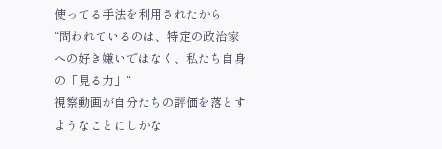使ってる手法を利用されたから
“問われているのは、特定の政治家への好き嫌いではなく、私たち自身の「見る力」“
視察動画が自分たちの評価を落とすようなことにしかな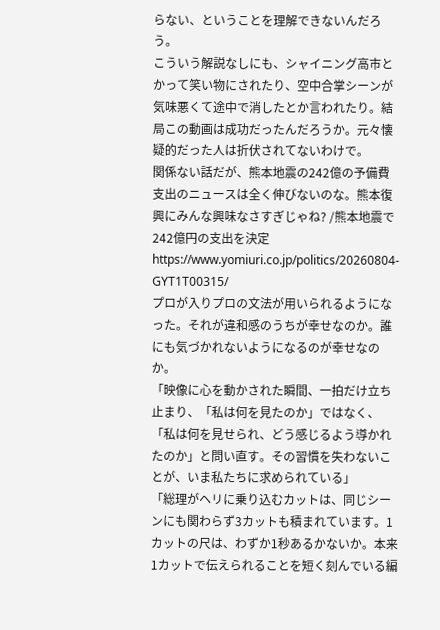らない、ということを理解できないんだろう。
こういう解説なしにも、シャイニング高市とかって笑い物にされたり、空中合掌シーンが気味悪くて途中で消したとか言われたり。結局この動画は成功だったんだろうか。元々懐疑的だった人は折伏されてないわけで。
関係ない話だが、熊本地震の242億の予備費支出のニュースは全く伸びないのな。熊本復興にみんな興味なさすぎじゃね? /熊本地震で242億円の支出を決定 https://www.yomiuri.co.jp/politics/20260804-GYT1T00315/
プロが入りプロの文法が用いられるようになった。それが違和感のうちが幸せなのか。誰にも気づかれないようになるのが幸せなのか。
「映像に心を動かされた瞬間、一拍だけ立ち止まり、「私は何を見たのか」ではなく、「私は何を見せられ、どう感じるよう導かれたのか」と問い直す。その習慣を失わないことが、いま私たちに求められている」
「総理がヘリに乗り込むカットは、同じシーンにも関わらず3カットも積まれています。1カットの尺は、わずか1秒あるかないか。本来1カットで伝えられることを短く刻んでいる編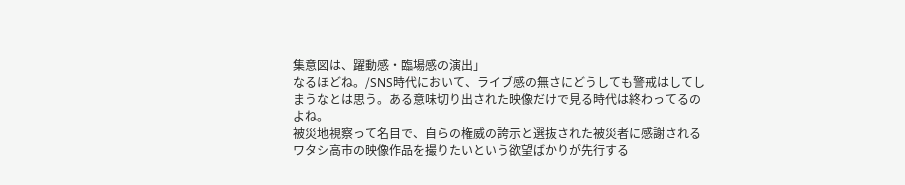集意図は、躍動感・臨場感の演出」
なるほどね。/SNS時代において、ライブ感の無さにどうしても警戒はしてしまうなとは思う。ある意味切り出された映像だけで見る時代は終わってるのよね。
被災地視察って名目で、自らの権威の誇示と選抜された被災者に感謝されるワタシ高市の映像作品を撮りたいという欲望ばかりが先行する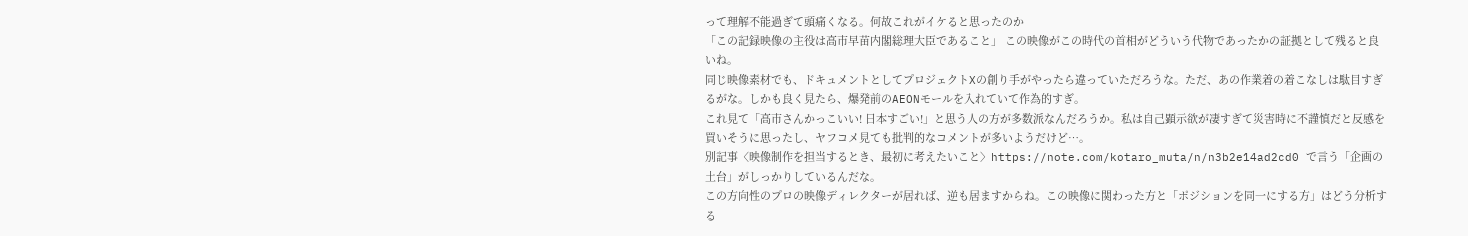って理解不能過ぎて頭痛くなる。何故これがイケると思ったのか
「この記録映像の主役は高市早苗内閣総理大臣であること」 この映像がこの時代の首相がどういう代物であったかの証拠として残ると良いね。
同じ映像素材でも、ドキュメントとしてプロジェクトXの創り手がやったら違っていただろうな。ただ、あの作業着の着こなしは駄目すぎるがな。しかも良く見たら、爆発前のAEONモールを入れていて作為的すぎ。
これ見て「高市さんかっこいい! 日本すごい!」と思う人の方が多数派なんだろうか。私は自己顕示欲が凄すぎて災害時に不謹慎だと反感を買いそうに思ったし、ヤフコメ見ても批判的なコメントが多いようだけど…。
別記事〈映像制作を担当するとき、最初に考えたいこと〉https://note.com/kotaro_muta/n/n3b2e14ad2cd0 で言う「企画の土台」がしっかりしているんだな。
この方向性のプロの映像ディレクターが居れば、逆も居ますからね。この映像に関わった方と「ポジションを同一にする方」はどう分析する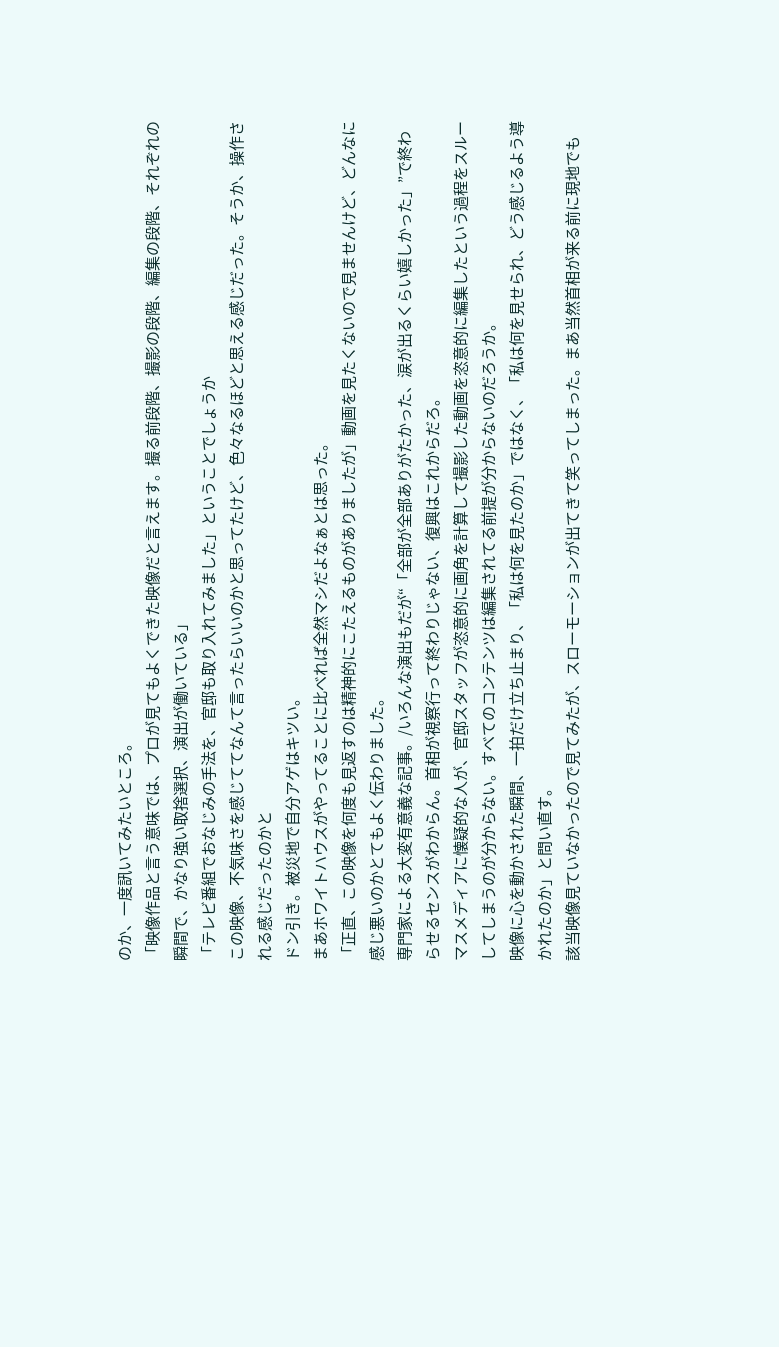のか、一度訊いてみたいところ。
「映像作品と言う意味では、プロが見てもよくできた映像だと言えます。撮る前段階、撮影の段階、編集の段階、それぞれの瞬間で、かなり強い取捨選択、演出が働いている」
「テレビ番組でおなじみの手法を、官邸も取り入れてみました」ということでしょうか
この映像、不気味さを感じててなんて言ったらいいのかと思ってたけど、色々なるほどと思える感じだった。そうか、操作される感じだったのかと
ドン引き。被災地で自分アゲはキツい。
まあホワイトハウスがやってることに比べれば全然マシだよなぁとは思った。
「正直、この映像を何度も見返すのは精神的にこたえるものがありましたが」動画を見たくないので見ませんけど、どんなに感じ悪いのかとてもよく伝わりました。
専門家による大変有意義な記事。/いろんな演出もだが“「全部が全部ありがたかった、涙が出るくらい嬉しかった」”で終わらせるセンスがわからん。首相が視察行って終わりじゃない、復興はこれからだろ。
マスメディアに懐疑的な人が、官邸スタッフが恣意的に画角を計算して撮影した動画を恣意的に編集したという過程をスルーしてしまうのが分からない。すべてのコンテンツは編集されてる前提が分からないのだろうか。
映像に心を動かされた瞬間、一拍だけ立ち止まり、「私は何を見たのか」ではなく、「私は何を見せられ、どう感じるよう導かれたのか」と問い直す。
該当映像見ていなかったので見てみたが、スローモーションが出てきて笑ってしまった。まあ当然首相が来る前に現地でも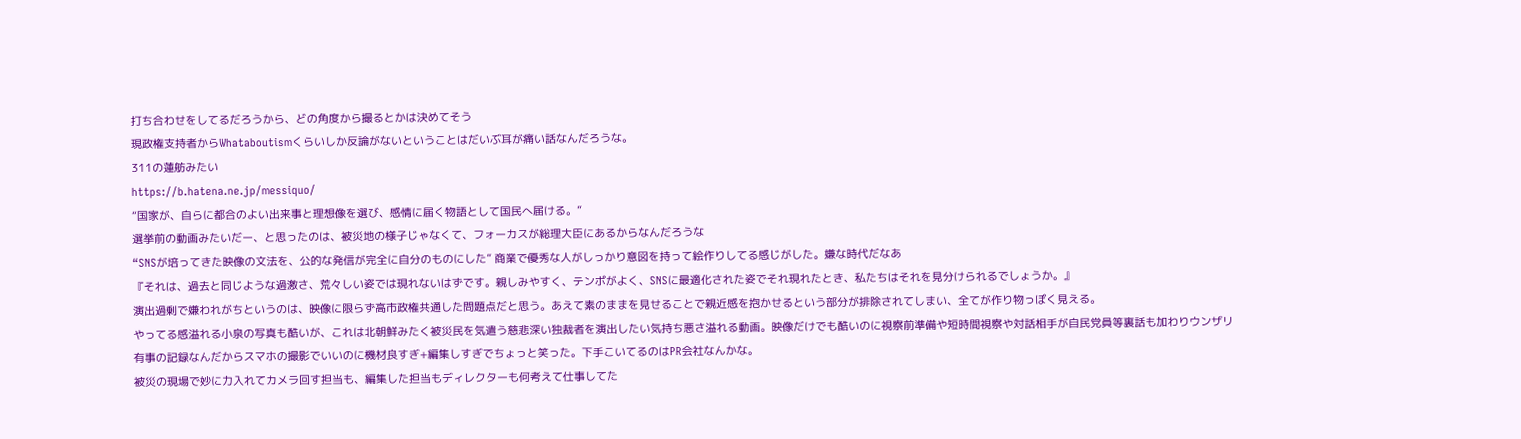打ち合わせをしてるだろうから、どの角度から撮るとかは決めてそう
現政権支持者からWhataboutismくらいしか反論がないということはだいぶ耳が痛い話なんだろうな。
311の蓮舫みたい
https://b.hatena.ne.jp/messiquo/
“国家が、自らに都合のよい出来事と理想像を選び、感情に届く物語として国民へ届ける。”
選挙前の動画みたいだー、と思ったのは、被災地の様子じゃなくて、フォーカスが総理大臣にあるからなんだろうな
“SNSが培ってきた映像の文法を、公的な発信が完全に自分のものにした” 商業で優秀な人がしっかり意図を持って絵作りしてる感じがした。嫌な時代だなあ
『それは、過去と同じような過激さ、荒々しい姿では現れないはずです。親しみやすく、テンポがよく、SNSに最適化された姿でそれ現れたとき、私たちはそれを見分けられるでしょうか。』
演出過剰で嫌われがちというのは、映像に限らず高市政権共通した問題点だと思う。あえて素のままを見せることで親近感を抱かせるという部分が排除されてしまい、全てが作り物っぽく見える。
やってる感溢れる小泉の写真も酷いが、これは北朝鮮みたく被災民を気遣う慈悲深い独裁者を演出したい気持ち悪さ溢れる動画。映像だけでも酷いのに視察前準備や短時間視察や対話相手が自民党員等裏話も加わりウンザリ
有事の記録なんだからスマホの撮影でいいのに機材良すぎ+編集しすぎでちょっと笑った。下手こいてるのはPR会社なんかな。
被災の現場で妙に力入れてカメラ回す担当も、編集した担当もディレクターも何考えて仕事してた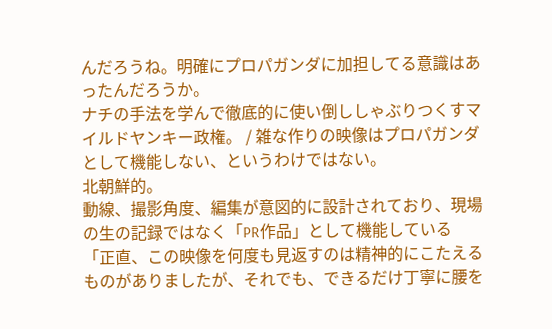んだろうね。明確にプロパガンダに加担してる意識はあったんだろうか。
ナチの手法を学んで徹底的に使い倒ししゃぶりつくすマイルドヤンキー政権。 / 雑な作りの映像はプロパガンダとして機能しない、というわけではない。
北朝鮮的。
動線、撮影角度、編集が意図的に設計されており、現場の生の記録ではなく「PR作品」として機能している
「正直、この映像を何度も見返すのは精神的にこたえるものがありましたが、それでも、できるだけ丁寧に腰を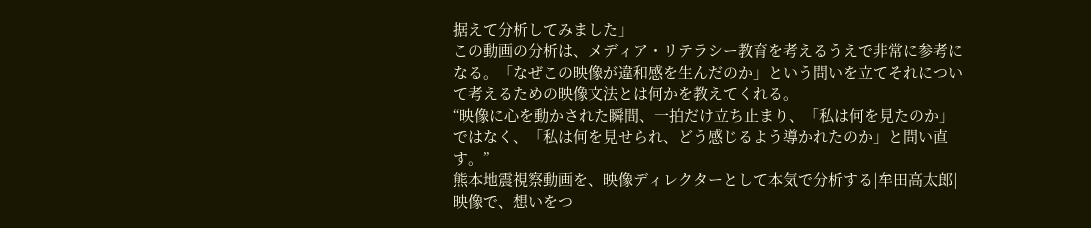据えて分析してみました」
この動画の分析は、メディア・リテラシー教育を考えるうえで非常に参考になる。「なぜこの映像が違和感を生んだのか」という問いを立てそれについて考えるための映像文法とは何かを教えてくれる。
“映像に心を動かされた瞬間、一拍だけ立ち止まり、「私は何を見たのか」ではなく、「私は何を見せられ、どう感じるよう導かれたのか」と問い直す。”
熊本地震視察動画を、映像ディレクターとして本気で分析する|牟田高太郎|映像で、想いをつ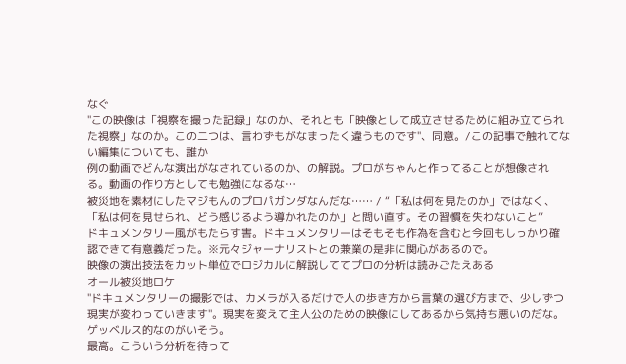なぐ
"この映像は「視察を撮った記録」なのか、それとも「映像として成立させるために組み立てられた視察」なのか。この二つは、言わずもがなまったく違うものです"、同意。/この記事で触れてない編集についても、誰か
例の動画でどんな演出がなされているのか、の解説。プロがちゃんと作ってることが想像される。動画の作り方としても勉強になるな…
被災地を素材にしたマジもんのプロパガンダなんだな…… / “「私は何を見たのか」ではなく、「私は何を見せられ、どう感じるよう導かれたのか」と問い直す。その習慣を失わないこと”
ドキュメンタリー風がもたらす害。ドキュメンタリーはそもそも作為を含むと今回もしっかり確認できて有意義だった。※元々ジャーナリストとの兼業の是非に関心があるので。
映像の演出技法をカット単位でロジカルに解説しててプロの分析は読みごたえある
オール被災地ロケ
"ドキュメンタリーの撮影では、カメラが入るだけで人の歩き方から言葉の選び方まで、少しずつ現実が変わっていきます"。現実を変えて主人公のための映像にしてあるから気持ち悪いのだな。ゲッベルス的なのがいそう。
最高。こういう分析を待って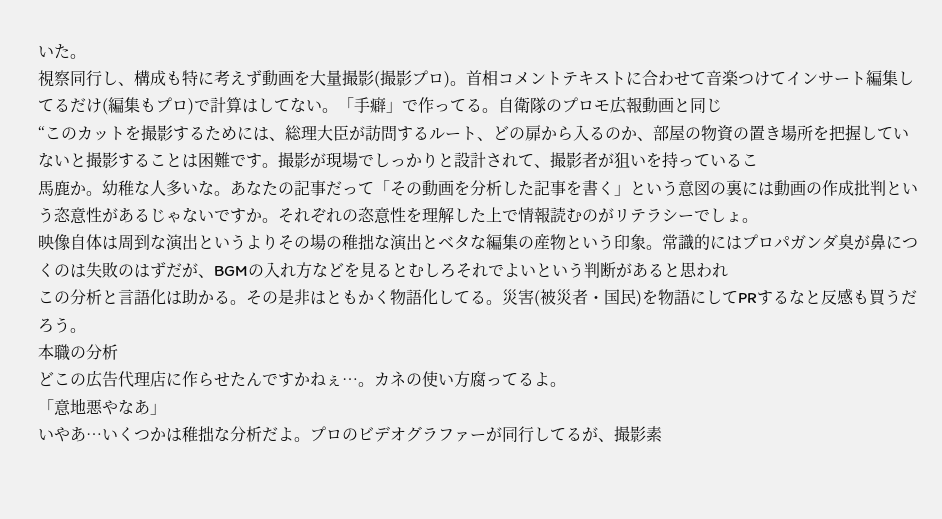いた。
視察同行し、構成も特に考えず動画を大量撮影(撮影プロ)。首相コメントテキストに合わせて音楽つけてインサート編集してるだけ(編集もプロ)で計算はしてない。「手癖」で作ってる。自衛隊のプロモ広報動画と同じ
“このカットを撮影するためには、総理大臣が訪問するルート、どの扉から入るのか、部屋の物資の置き場所を把握していないと撮影することは困難です。撮影が現場でしっかりと設計されて、撮影者が狙いを持っているこ
馬鹿か。幼稚な人多いな。あなたの記事だって「その動画を分析した記事を書く」という意図の裏には動画の作成批判という恣意性があるじゃないですか。それぞれの恣意性を理解した上で情報読むのがリテラシーでしょ。
映像自体は周到な演出というよりその場の稚拙な演出とベタな編集の産物という印象。常識的にはプロパガンダ臭が鼻につくのは失敗のはずだが、BGMの入れ方などを見るとむしろそれでよいという判断があると思われ
この分析と言語化は助かる。その是非はともかく物語化してる。災害(被災者・国民)を物語にしてPRするなと反感も買うだろう。
本職の分析
どこの広告代理店に作らせたんですかねぇ…。カネの使い方腐ってるよ。
「意地悪やなあ」
いやあ…いくつかは稚拙な分析だよ。プロのビデオグラファーが同行してるが、撮影素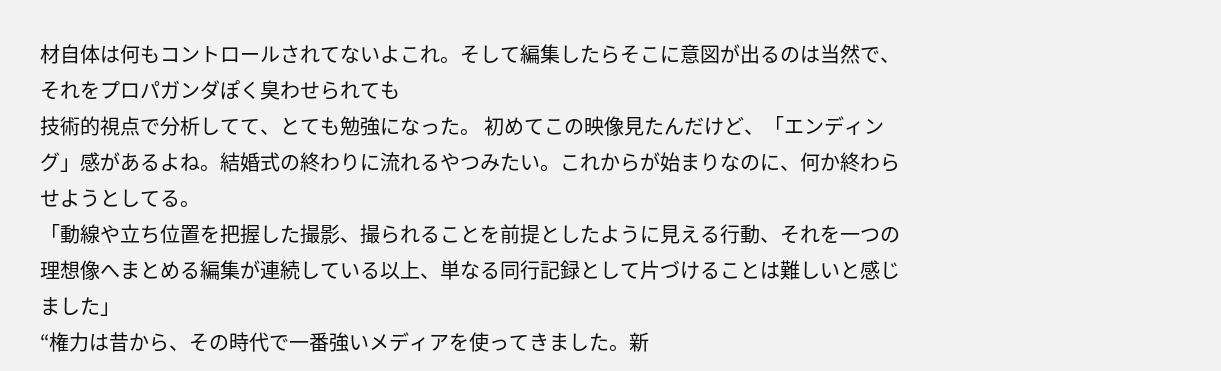材自体は何もコントロールされてないよこれ。そして編集したらそこに意図が出るのは当然で、それをプロパガンダぽく臭わせられても
技術的視点で分析してて、とても勉強になった。 初めてこの映像見たんだけど、「エンディング」感があるよね。結婚式の終わりに流れるやつみたい。これからが始まりなのに、何か終わらせようとしてる。
「動線や立ち位置を把握した撮影、撮られることを前提としたように見える行動、それを一つの理想像へまとめる編集が連続している以上、単なる同行記録として片づけることは難しいと感じました」
“権力は昔から、その時代で一番強いメディアを使ってきました。新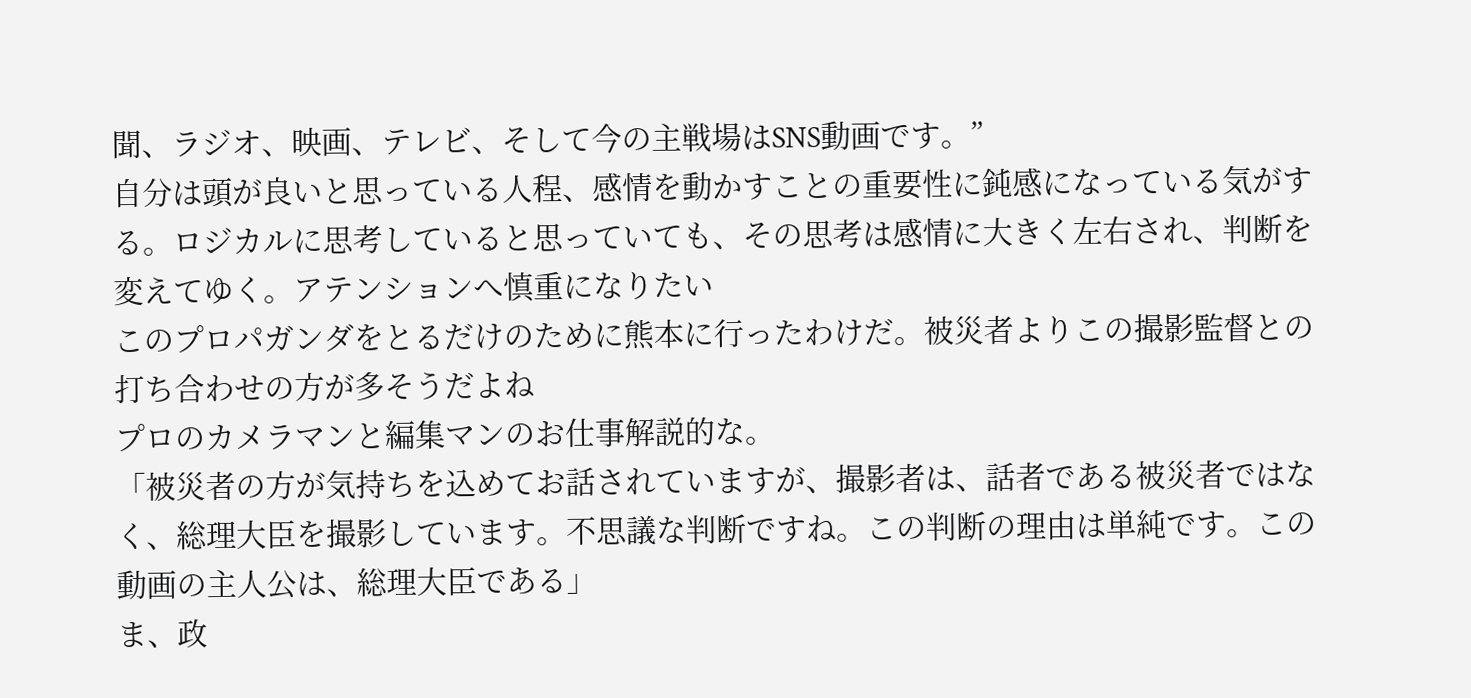聞、ラジオ、映画、テレビ、そして今の主戦場はSNS動画です。”
自分は頭が良いと思っている人程、感情を動かすことの重要性に鈍感になっている気がする。ロジカルに思考していると思っていても、その思考は感情に大きく左右され、判断を変えてゆく。アテンションへ慎重になりたい
このプロパガンダをとるだけのために熊本に行ったわけだ。被災者よりこの撮影監督との打ち合わせの方が多そうだよね
プロのカメラマンと編集マンのお仕事解説的な。
「被災者の方が気持ちを込めてお話されていますが、撮影者は、話者である被災者ではなく、総理大臣を撮影しています。不思議な判断ですね。この判断の理由は単純です。この動画の主人公は、総理大臣である」
ま、政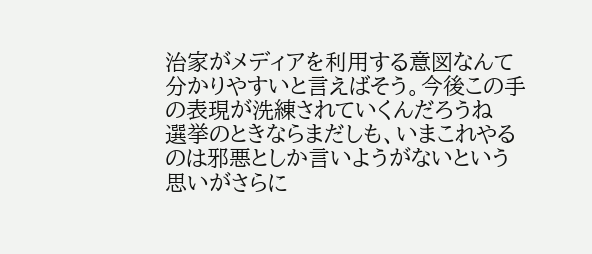治家がメディアを利用する意図なんて分かりやすいと言えばそう。今後この手の表現が洗練されていくんだろうね
選挙のときならまだしも、いまこれやるのは邪悪としか言いようがないという思いがさらに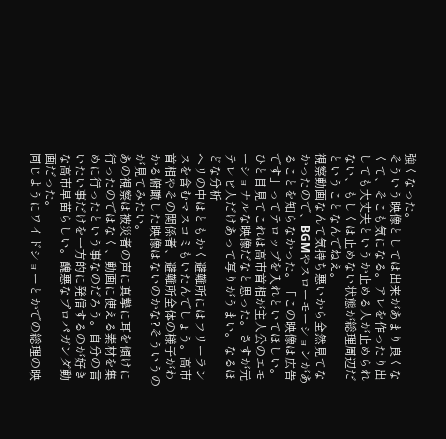強くなった。
そういう映像としては出来があまり良くなくて、そこも気になる。アレを作ったり出しても大丈夫というか止める人が止められない、もしくは止めない状態が総理周辺だということなんでねえ。
視察動画なんて気持ち悪いから全然見てなかったので、BGMやスローモーションがあることを知らなかった。「この映像は広告です」ってテロップを入れといてほしい。
ひと目見てこれは高市首相が主人公のエモーショナルな映像だなと思った。さすが元テレビ人だけあって写りがうまい。なるほどな分析
ヘリの中はともかく避難所にはフリーランスを含むマスコミもいたんでしょう。高市首相やその関係者、避難所全体の様子がわかる俯瞰した映像はないのかな?そういうのが見てみたい。
あの視察は被災者の声に真摯に耳を傾けに行ったのではなく、動画に使える素材を集めに行ったという事なのだろう。自分の言いたい事だけを一方的に発信するのが好きな高市早苗らしい。醜悪なプロパガンダ動画だった。
同じようにワイドショーとかでの総理の映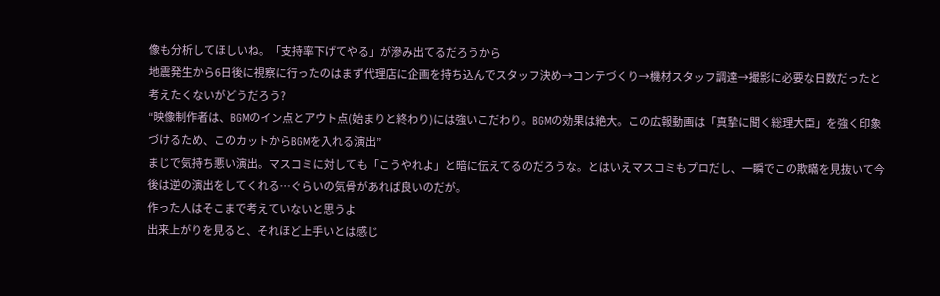像も分析してほしいね。「支持率下げてやる」が滲み出てるだろうから
地震発生から6日後に視察に行ったのはまず代理店に企画を持ち込んでスタッフ決め→コンテづくり→機材スタッフ調達→撮影に必要な日数だったと考えたくないがどうだろう?
“映像制作者は、BGMのイン点とアウト点(始まりと終わり)には強いこだわり。BGMの効果は絶大。この広報動画は「真摯に聞く総理大臣」を強く印象づけるため、このカットからBGMを入れる演出”
まじで気持ち悪い演出。マスコミに対しても「こうやれよ」と暗に伝えてるのだろうな。とはいえマスコミもプロだし、一瞬でこの欺瞞を見抜いて今後は逆の演出をしてくれる…ぐらいの気骨があれば良いのだが。
作った人はそこまで考えていないと思うよ
出来上がりを見ると、それほど上手いとは感じ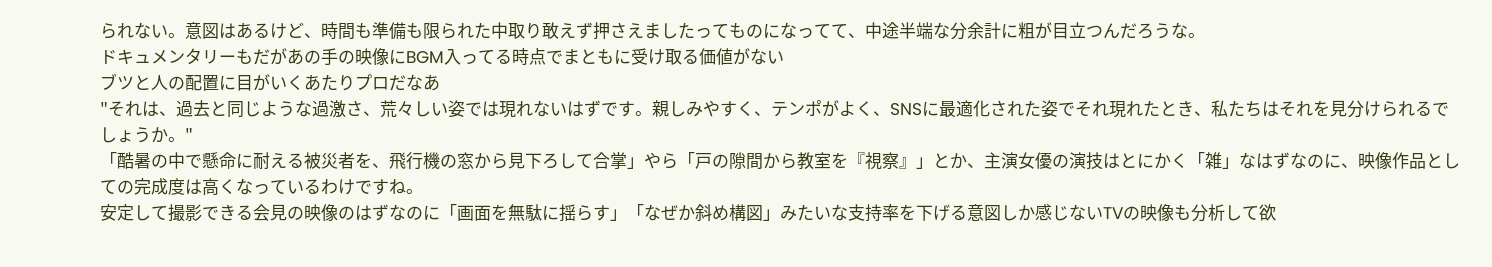られない。意図はあるけど、時間も準備も限られた中取り敢えず押さえましたってものになってて、中途半端な分余計に粗が目立つんだろうな。
ドキュメンタリーもだがあの手の映像にBGM入ってる時点でまともに受け取る価値がない
ブツと人の配置に目がいくあたりプロだなあ
"それは、過去と同じような過激さ、荒々しい姿では現れないはずです。親しみやすく、テンポがよく、SNSに最適化された姿でそれ現れたとき、私たちはそれを見分けられるでしょうか。"
「酷暑の中で懸命に耐える被災者を、飛行機の窓から見下ろして合掌」やら「戸の隙間から教室を『視察』」とか、主演女優の演技はとにかく「雑」なはずなのに、映像作品としての完成度は高くなっているわけですね。
安定して撮影できる会見の映像のはずなのに「画面を無駄に揺らす」「なぜか斜め構図」みたいな支持率を下げる意図しか感じないTVの映像も分析して欲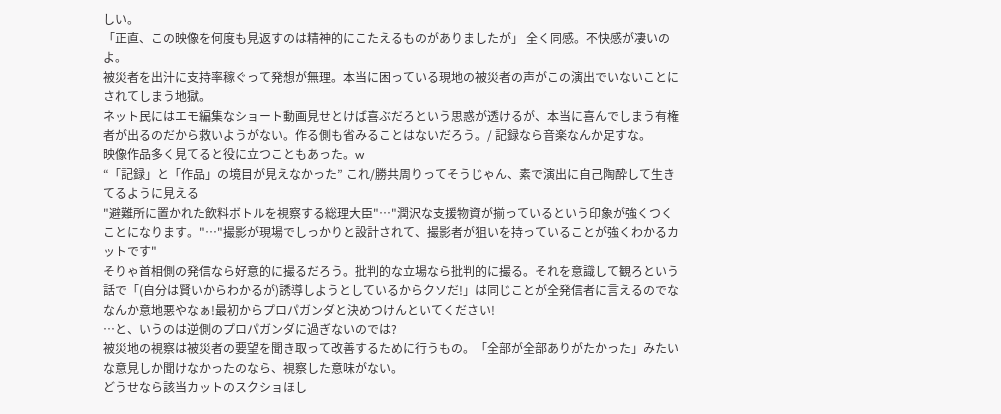しい。
「正直、この映像を何度も見返すのは精神的にこたえるものがありましたが」 全く同感。不快感が凄いのよ。
被災者を出汁に支持率稼ぐって発想が無理。本当に困っている現地の被災者の声がこの演出でいないことにされてしまう地獄。
ネット民にはエモ編集なショート動画見せとけば喜ぶだろという思惑が透けるが、本当に喜んでしまう有権者が出るのだから救いようがない。作る側も省みることはないだろう。/ 記録なら音楽なんか足すな。
映像作品多く見てると役に立つこともあった。w
“「記録」と「作品」の境目が見えなかった” これ/勝共周りってそうじゃん、素で演出に自己陶酔して生きてるように見える
"避難所に置かれた飲料ボトルを視察する総理大臣"…"潤沢な支援物資が揃っているという印象が強くつくことになります。"…"撮影が現場でしっかりと設計されて、撮影者が狙いを持っていることが強くわかるカットです"
そりゃ首相側の発信なら好意的に撮るだろう。批判的な立場なら批判的に撮る。それを意識して観ろという話で「(自分は賢いからわかるが)誘導しようとしているからクソだ!」は同じことが全発信者に言えるのでな
なんか意地悪やなぁ!最初からプロパガンダと決めつけんといてください!
…と、いうのは逆側のプロパガンダに過ぎないのでは?
被災地の視察は被災者の要望を聞き取って改善するために行うもの。「全部が全部ありがたかった」みたいな意見しか聞けなかったのなら、視察した意味がない。
どうせなら該当カットのスクショほし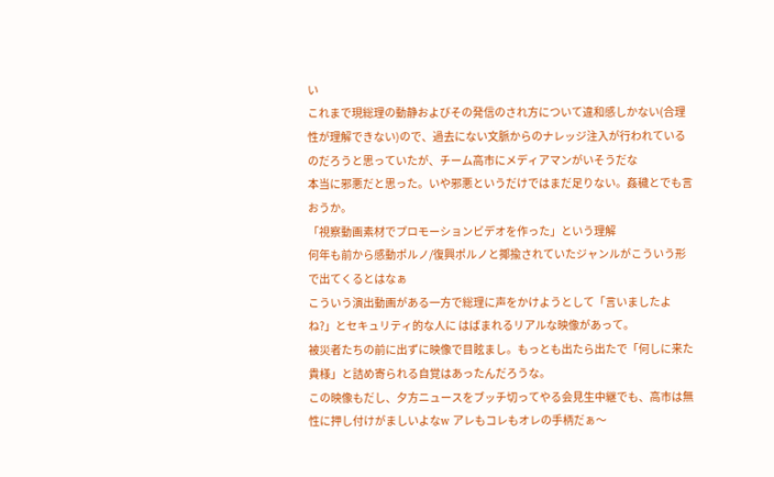い
これまで現総理の動静およびその発信のされ方について違和感しかない(合理性が理解できない)ので、過去にない文脈からのナレッジ注入が行われているのだろうと思っていたが、チーム高市にメディアマンがいそうだな
本当に邪悪だと思った。いや邪悪というだけではまだ足りない。姦穢とでも言おうか。
「視察動画素材でプロモーションビデオを作った」という理解
何年も前から感動ポルノ/復興ポルノと揶揄されていたジャンルがこういう形で出てくるとはなぁ
こういう演出動画がある一方で総理に声をかけようとして「言いましたよね?」とセキュリティ的な人に はばまれるリアルな映像があって。
被災者たちの前に出ずに映像で目眩まし。もっとも出たら出たで「何しに来た貴様」と詰め寄られる自覚はあったんだろうな。
この映像もだし、夕方ニュースをブッチ切ってやる会見生中継でも、高市は無性に押し付けがましいよなw アレもコレもオレの手柄だぁ〜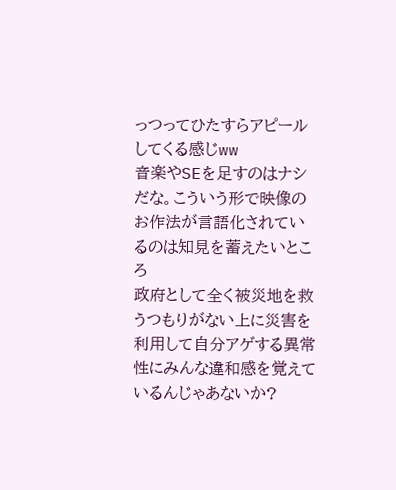っつってひたすらアピールしてくる感じww
音楽やSEを足すのはナシだな。こういう形で映像のお作法が言語化されているのは知見を蓄えたいところ
政府として全く被災地を救うつもりがない上に災害を利用して自分アゲする異常性にみんな違和感を覚えているんじゃあないか?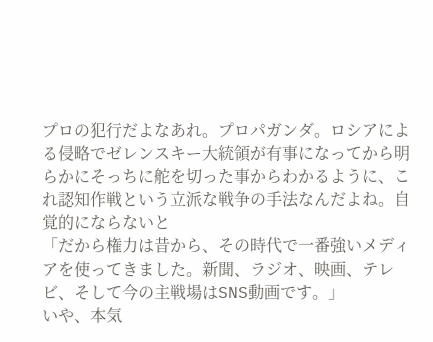プロの犯行だよなあれ。プロパガンダ。ロシアによる侵略でゼレンスキー大統領が有事になってから明らかにそっちに舵を切った事からわかるように、これ認知作戦という立派な戦争の手法なんだよね。自覚的にならないと
「だから権力は昔から、その時代で一番強いメディアを使ってきました。新聞、ラジオ、映画、テレビ、そして今の主戦場はSNS動画です。」
いや、本気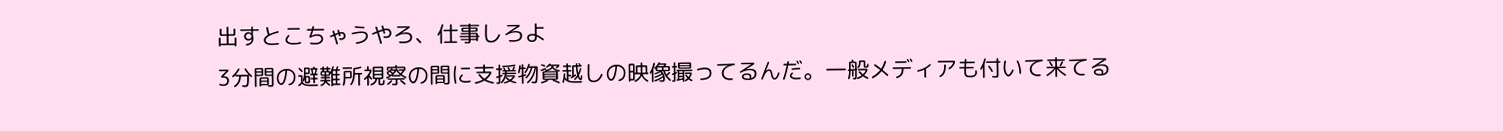出すとこちゃうやろ、仕事しろよ
3分間の避難所視察の間に支援物資越しの映像撮ってるんだ。一般メディアも付いて来てる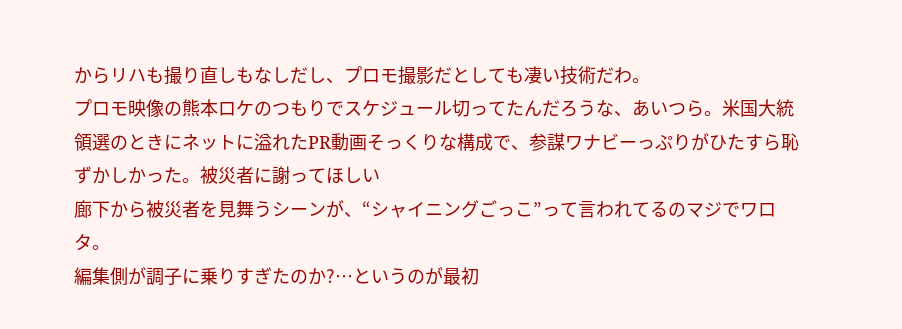からリハも撮り直しもなしだし、プロモ撮影だとしても凄い技術だわ。
プロモ映像の熊本ロケのつもりでスケジュール切ってたんだろうな、あいつら。米国大統領選のときにネットに溢れたPR動画そっくりな構成で、参謀ワナビーっぷりがひたすら恥ずかしかった。被災者に謝ってほしい
廊下から被災者を見舞うシーンが、“シャイニングごっこ”って言われてるのマジでワロタ。
編集側が調子に乗りすぎたのか?…というのが最初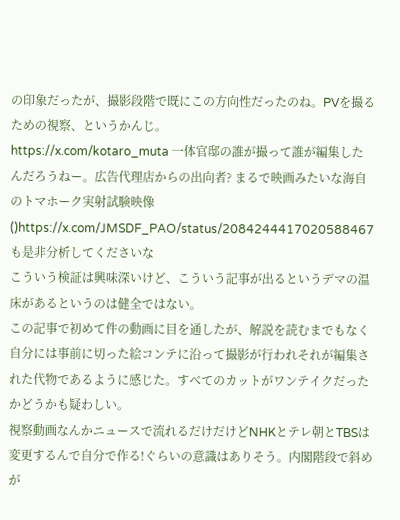の印象だったが、撮影段階で既にこの方向性だったのね。PVを撮るための視察、というかんじ。
https://x.com/kotaro_muta 一体官邸の誰が撮って誰が編集したんだろうねー。広告代理店からの出向者? まるで映画みたいな海自のトマホーク実射試験映像()https://x.com/JMSDF_PAO/status/2084244417020588467 も是非分析してくださいな
こういう検証は興味深いけど、こういう記事が出るというデマの温床があるというのは健全ではない。
この記事で初めて件の動画に目を通したが、解説を読むまでもなく自分には事前に切った絵コンテに沿って撮影が行われそれが編集された代物であるように感じた。すべてのカットがワンテイクだったかどうかも疑わしい。
視察動画なんかニュースで流れるだけだけどNHKとテレ朝とTBSは変更するんで自分で作る!ぐらいの意識はありそう。内閣階段で斜めが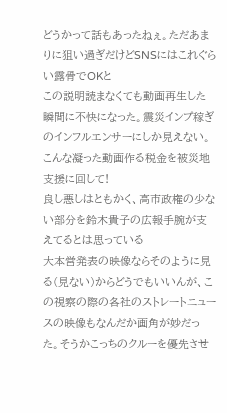どうかって話もあったねぇ。ただあまりに狙い過ぎだけどSNSにはこれぐらい露骨でOKと
この説明読まなくても動画再生した瞬間に不快になった。震災インプ稼ぎのインフルエンサーにしか見えない。こんな凝った動画作る税金を被災地支援に回して!
良し悪しはともかく、高市政権の少ない部分を鈴木貴子の広報手腕が支えてるとは思っている
大本営発表の映像ならそのように見る(見ない)からどうでもいいんが、この視察の際の各社のストレートニュースの映像もなんだか画角が妙だった。そうかこっちのクルーを優先させ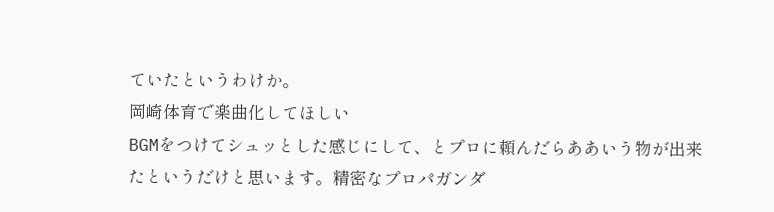ていたというわけか。
岡崎体育で楽曲化してほしい
BGMをつけてシュッとした感じにして、とプロに頼んだらああいう物が出来たというだけと思います。精密なプロパガンダ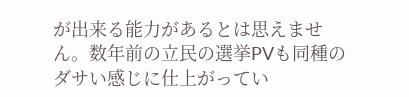が出来る能力があるとは思えません。数年前の立民の選挙PVも同種のダサい感じに仕上がってい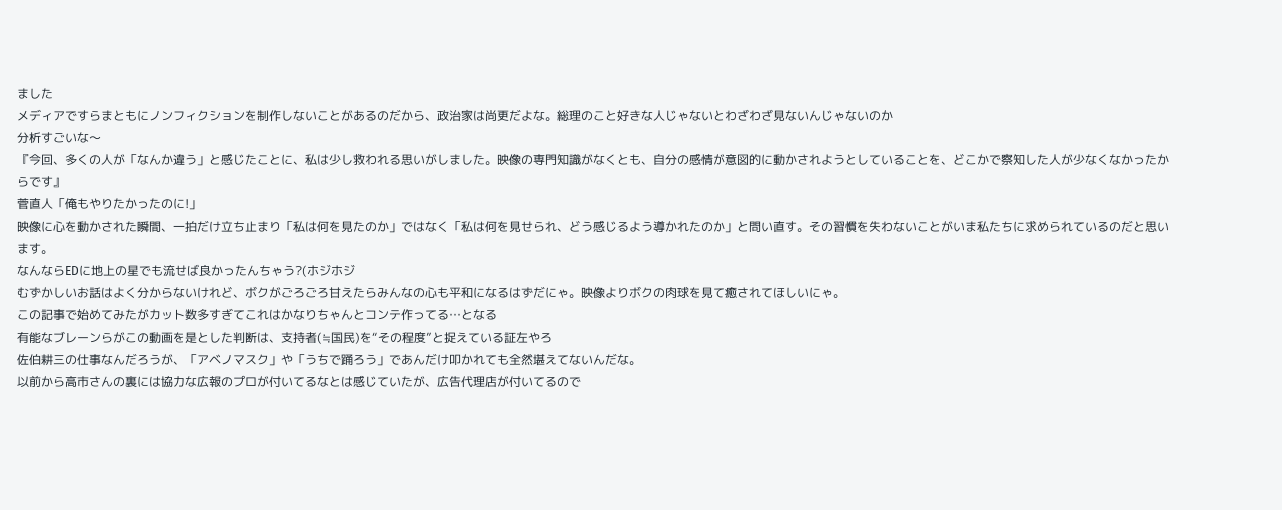ました
メディアですらまともにノンフィクションを制作しないことがあるのだから、政治家は尚更だよな。総理のこと好きな人じゃないとわざわざ見ないんじゃないのか
分析すごいな〜
『今回、多くの人が「なんか違う」と感じたことに、私は少し救われる思いがしました。映像の専門知識がなくとも、自分の感情が意図的に動かされようとしていることを、どこかで察知した人が少なくなかったからです』
菅直人「俺もやりたかったのに!」
映像に心を動かされた瞬間、一拍だけ立ち止まり「私は何を見たのか」ではなく「私は何を見せられ、どう感じるよう導かれたのか」と問い直す。その習慣を失わないことがいま私たちに求められているのだと思います。
なんならEDに地上の星でも流せば良かったんちゃう?(ホジホジ
むずかしいお話はよく分からないけれど、ボクがごろごろ甘えたらみんなの心も平和になるはずだにゃ。映像よりボクの肉球を見て癒されてほしいにゃ。
この記事で始めてみたがカット数多すぎてこれはかなりちゃんとコンテ作ってる…となる
有能なブレーンらがこの動画を是とした判断は、支持者(≒国民)を“その程度”と捉えている証左やろ
佐伯耕三の仕事なんだろうが、「アベノマスク」や「うちで踊ろう」であんだけ叩かれても全然堪えてないんだな。
以前から高市さんの裏には協力な広報のプロが付いてるなとは感じていたが、広告代理店が付いてるので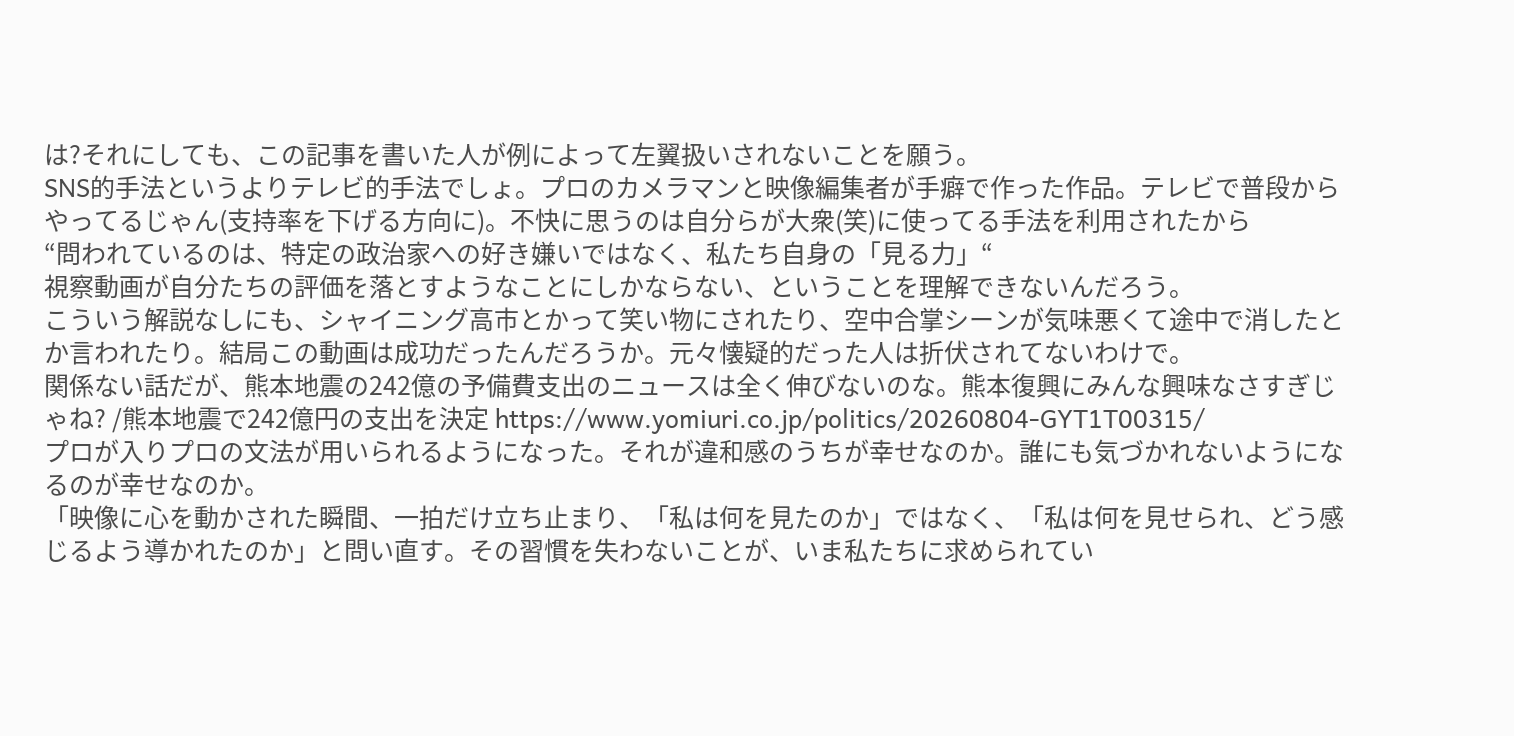は?それにしても、この記事を書いた人が例によって左翼扱いされないことを願う。
SNS的手法というよりテレビ的手法でしょ。プロのカメラマンと映像編集者が手癖で作った作品。テレビで普段からやってるじゃん(支持率を下げる方向に)。不快に思うのは自分らが大衆(笑)に使ってる手法を利用されたから
“問われているのは、特定の政治家への好き嫌いではなく、私たち自身の「見る力」“
視察動画が自分たちの評価を落とすようなことにしかならない、ということを理解できないんだろう。
こういう解説なしにも、シャイニング高市とかって笑い物にされたり、空中合掌シーンが気味悪くて途中で消したとか言われたり。結局この動画は成功だったんだろうか。元々懐疑的だった人は折伏されてないわけで。
関係ない話だが、熊本地震の242億の予備費支出のニュースは全く伸びないのな。熊本復興にみんな興味なさすぎじゃね? /熊本地震で242億円の支出を決定 https://www.yomiuri.co.jp/politics/20260804-GYT1T00315/
プロが入りプロの文法が用いられるようになった。それが違和感のうちが幸せなのか。誰にも気づかれないようになるのが幸せなのか。
「映像に心を動かされた瞬間、一拍だけ立ち止まり、「私は何を見たのか」ではなく、「私は何を見せられ、どう感じるよう導かれたのか」と問い直す。その習慣を失わないことが、いま私たちに求められてい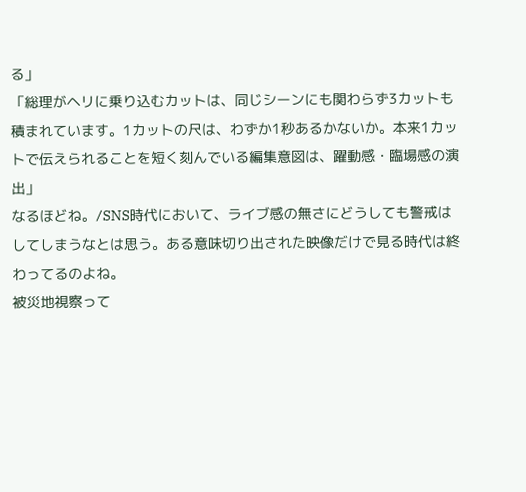る」
「総理がヘリに乗り込むカットは、同じシーンにも関わらず3カットも積まれています。1カットの尺は、わずか1秒あるかないか。本来1カットで伝えられることを短く刻んでいる編集意図は、躍動感・臨場感の演出」
なるほどね。/SNS時代において、ライブ感の無さにどうしても警戒はしてしまうなとは思う。ある意味切り出された映像だけで見る時代は終わってるのよね。
被災地視察って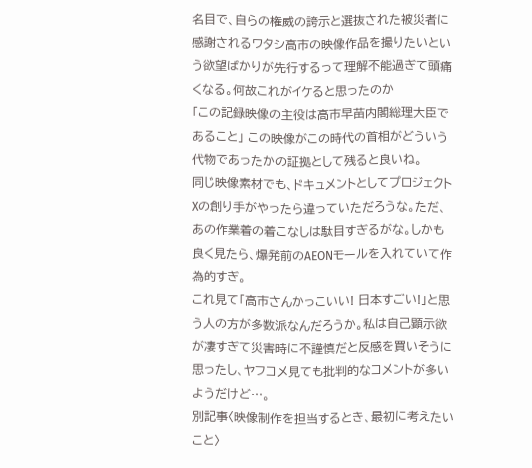名目で、自らの権威の誇示と選抜された被災者に感謝されるワタシ高市の映像作品を撮りたいという欲望ばかりが先行するって理解不能過ぎて頭痛くなる。何故これがイケると思ったのか
「この記録映像の主役は高市早苗内閣総理大臣であること」 この映像がこの時代の首相がどういう代物であったかの証拠として残ると良いね。
同じ映像素材でも、ドキュメントとしてプロジェクトXの創り手がやったら違っていただろうな。ただ、あの作業着の着こなしは駄目すぎるがな。しかも良く見たら、爆発前のAEONモールを入れていて作為的すぎ。
これ見て「高市さんかっこいい! 日本すごい!」と思う人の方が多数派なんだろうか。私は自己顕示欲が凄すぎて災害時に不謹慎だと反感を買いそうに思ったし、ヤフコメ見ても批判的なコメントが多いようだけど…。
別記事〈映像制作を担当するとき、最初に考えたいこと〉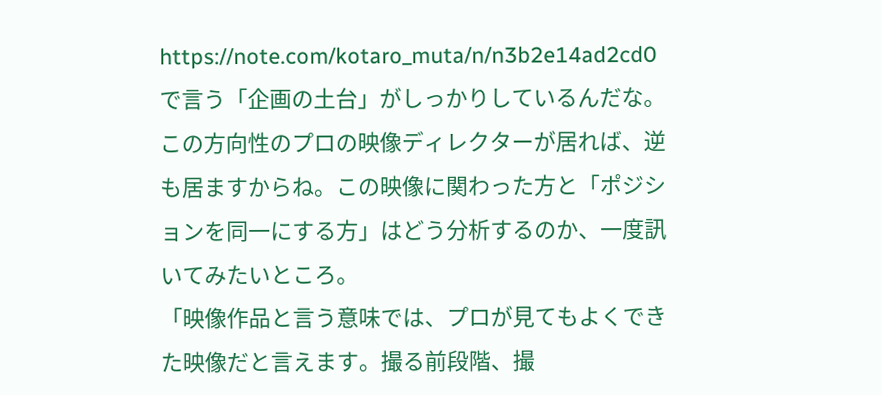https://note.com/kotaro_muta/n/n3b2e14ad2cd0 で言う「企画の土台」がしっかりしているんだな。
この方向性のプロの映像ディレクターが居れば、逆も居ますからね。この映像に関わった方と「ポジションを同一にする方」はどう分析するのか、一度訊いてみたいところ。
「映像作品と言う意味では、プロが見てもよくできた映像だと言えます。撮る前段階、撮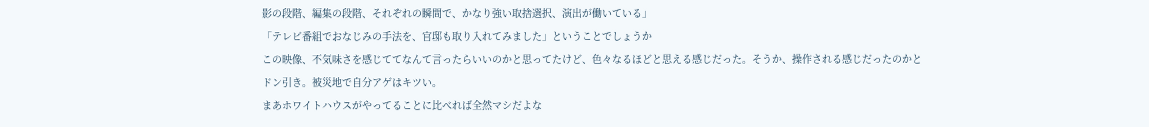影の段階、編集の段階、それぞれの瞬間で、かなり強い取捨選択、演出が働いている」
「テレビ番組でおなじみの手法を、官邸も取り入れてみました」ということでしょうか
この映像、不気味さを感じててなんて言ったらいいのかと思ってたけど、色々なるほどと思える感じだった。そうか、操作される感じだったのかと
ドン引き。被災地で自分アゲはキツい。
まあホワイトハウスがやってることに比べれば全然マシだよな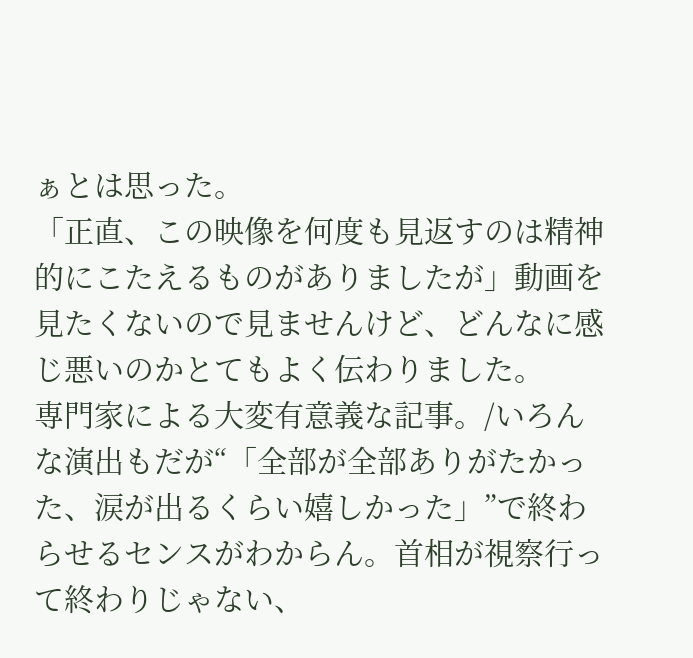ぁとは思った。
「正直、この映像を何度も見返すのは精神的にこたえるものがありましたが」動画を見たくないので見ませんけど、どんなに感じ悪いのかとてもよく伝わりました。
専門家による大変有意義な記事。/いろんな演出もだが“「全部が全部ありがたかった、涙が出るくらい嬉しかった」”で終わらせるセンスがわからん。首相が視察行って終わりじゃない、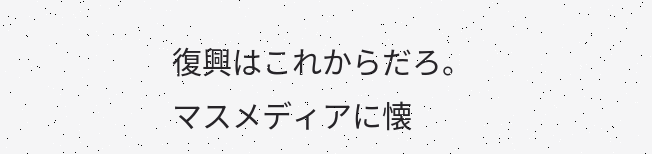復興はこれからだろ。
マスメディアに懐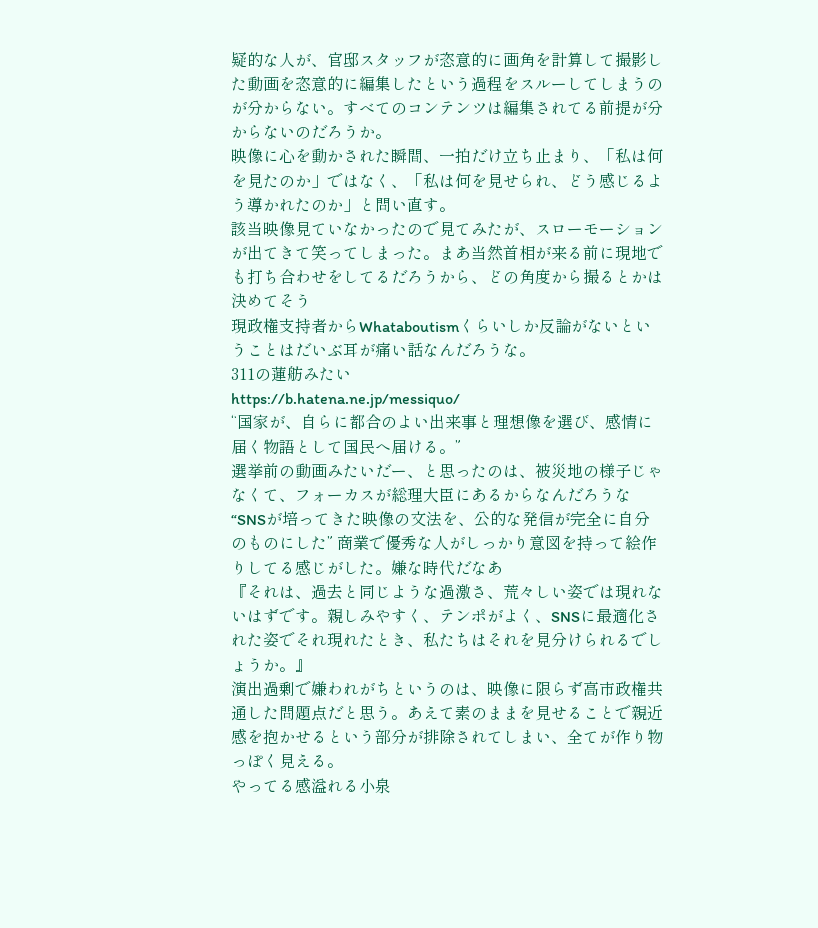疑的な人が、官邸スタッフが恣意的に画角を計算して撮影した動画を恣意的に編集したという過程をスルーしてしまうのが分からない。すべてのコンテンツは編集されてる前提が分からないのだろうか。
映像に心を動かされた瞬間、一拍だけ立ち止まり、「私は何を見たのか」ではなく、「私は何を見せられ、どう感じるよう導かれたのか」と問い直す。
該当映像見ていなかったので見てみたが、スローモーションが出てきて笑ってしまった。まあ当然首相が来る前に現地でも打ち合わせをしてるだろうから、どの角度から撮るとかは決めてそう
現政権支持者からWhataboutismくらいしか反論がないということはだいぶ耳が痛い話なんだろうな。
311の蓮舫みたい
https://b.hatena.ne.jp/messiquo/
“国家が、自らに都合のよい出来事と理想像を選び、感情に届く物語として国民へ届ける。”
選挙前の動画みたいだー、と思ったのは、被災地の様子じゃなくて、フォーカスが総理大臣にあるからなんだろうな
“SNSが培ってきた映像の文法を、公的な発信が完全に自分のものにした” 商業で優秀な人がしっかり意図を持って絵作りしてる感じがした。嫌な時代だなあ
『それは、過去と同じような過激さ、荒々しい姿では現れないはずです。親しみやすく、テンポがよく、SNSに最適化された姿でそれ現れたとき、私たちはそれを見分けられるでしょうか。』
演出過剰で嫌われがちというのは、映像に限らず高市政権共通した問題点だと思う。あえて素のままを見せることで親近感を抱かせるという部分が排除されてしまい、全てが作り物っぽく見える。
やってる感溢れる小泉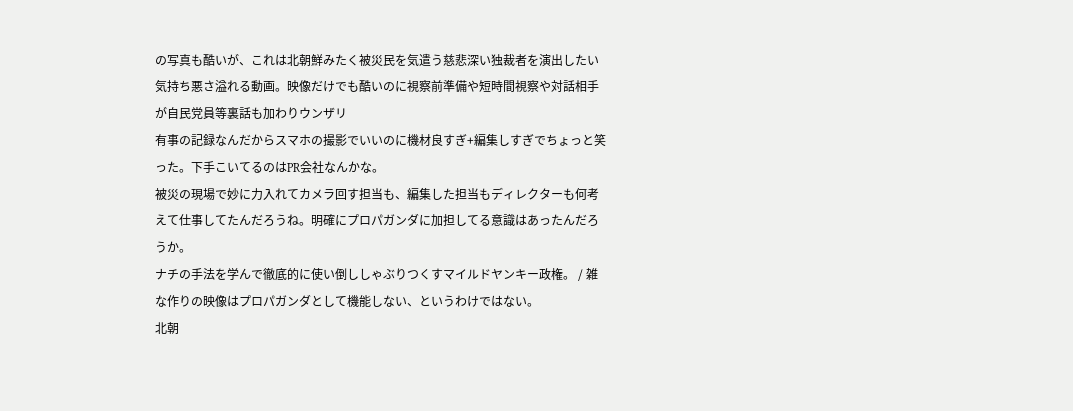の写真も酷いが、これは北朝鮮みたく被災民を気遣う慈悲深い独裁者を演出したい気持ち悪さ溢れる動画。映像だけでも酷いのに視察前準備や短時間視察や対話相手が自民党員等裏話も加わりウンザリ
有事の記録なんだからスマホの撮影でいいのに機材良すぎ+編集しすぎでちょっと笑った。下手こいてるのはPR会社なんかな。
被災の現場で妙に力入れてカメラ回す担当も、編集した担当もディレクターも何考えて仕事してたんだろうね。明確にプロパガンダに加担してる意識はあったんだろうか。
ナチの手法を学んで徹底的に使い倒ししゃぶりつくすマイルドヤンキー政権。 / 雑な作りの映像はプロパガンダとして機能しない、というわけではない。
北朝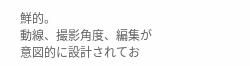鮮的。
動線、撮影角度、編集が意図的に設計されてお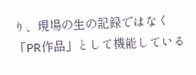り、現場の生の記録ではなく「PR作品」として機能している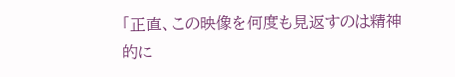「正直、この映像を何度も見返すのは精神的に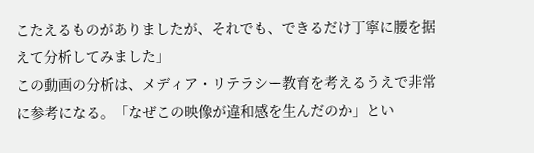こたえるものがありましたが、それでも、できるだけ丁寧に腰を据えて分析してみました」
この動画の分析は、メディア・リテラシー教育を考えるうえで非常に参考になる。「なぜこの映像が違和感を生んだのか」とい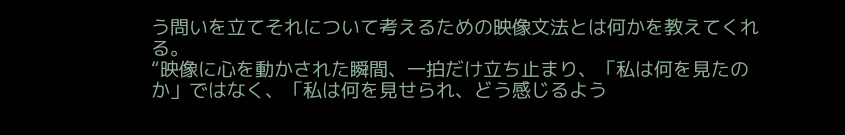う問いを立てそれについて考えるための映像文法とは何かを教えてくれる。
“映像に心を動かされた瞬間、一拍だけ立ち止まり、「私は何を見たのか」ではなく、「私は何を見せられ、どう感じるよう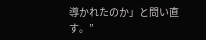導かれたのか」と問い直す。”